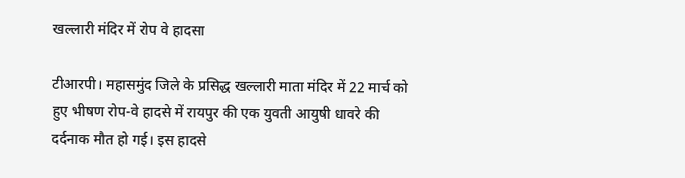खल्लारी मंदिर में रोप वे हादसा

टीआरपी। महासमुंद जिले के प्रसिद्ध खल्लारी माता मंदिर में 22 मार्च को हुए भीषण रोप-वे हादसे में रायपुर की एक युवती आयुषी धावरे की दर्दनाक मौत हो गई। इस हादसे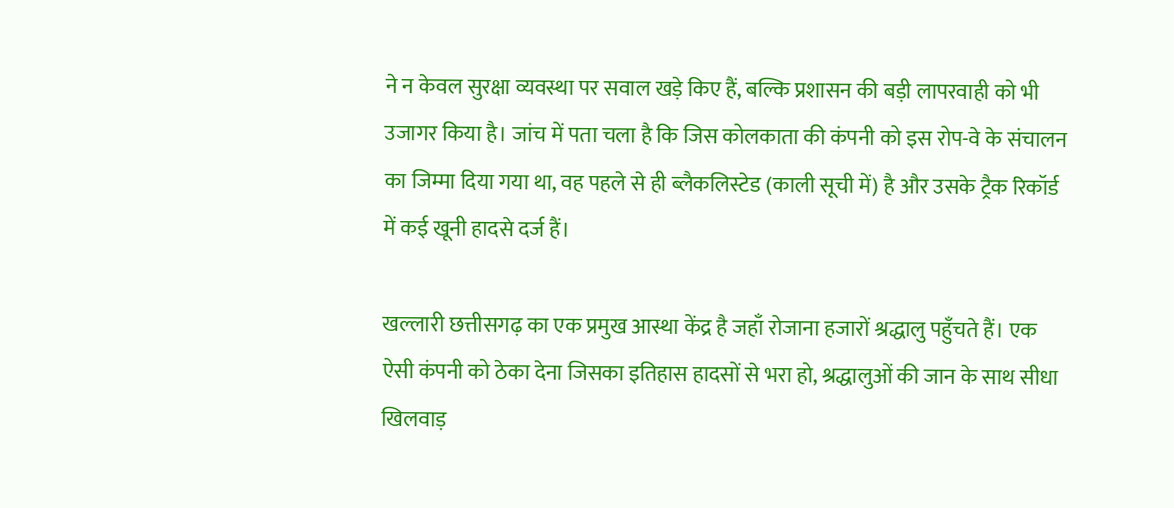ने न केवल सुरक्षा व्यवस्था पर सवाल खड़े किए हैं, बल्कि प्रशासन की बड़ी लापरवाही को भी उजागर किया है। जांच में पता चला है कि जिस कोलकाता की कंपनी को इस रोप-वे के संचालन का जिम्मा दिया गया था, वह पहले से ही ब्लैकलिस्टेड (काली सूची में) है और उसके ट्रैक रिकॉर्ड में कई खूनी हादसे दर्ज हैं।

खल्लारी छत्तीसगढ़ का एक प्रमुख आस्था केंद्र है जहाँ रोजाना हजारों श्रद्धालु पहुँचते हैं। एक ऐसी कंपनी को ठेका देना जिसका इतिहास हादसों से भरा हो, श्रद्धालुओं की जान के साथ सीधा खिलवाड़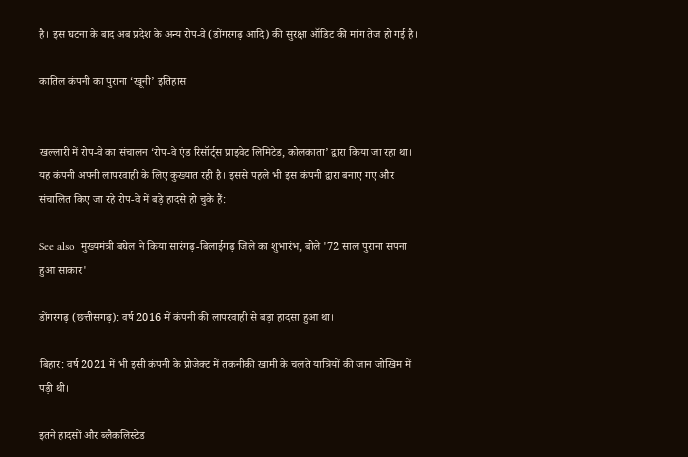है। इस घटना के बाद अब प्रदेश के अन्य रोप-वे (डोंगरगढ़ आदि) की सुरक्षा ऑडिट की मांग तेज हो गई है।

कातिल कंपनी का पुराना ‘खूनी’ इतिहास


खल्लारी में रोप-वे का संचालन ‘रोप-वे एंड रिसॉर्ट्स प्राइवेट लिमिटेड, कोलकाता’ द्वारा किया जा रहा था। यह कंपनी अपनी लापरवाही के लिए कुख्यात रही है। इससे पहले भी इस कंपनी द्वारा बनाए गए और संचालित किए जा रहे रोप-वे में बड़े हादसे हो चुके हैं:

See also  मुख्यमंत्री बघेल ने किया सारंगढ़-बिलाईगढ़ जिले का शुभारंभ, बोले '72 साल पुराना सपना हुआ साकार'

डोंगरगढ़ (छत्तीसगढ़): वर्ष 2016 में कंपनी की लापरवाही से बड़ा हादसा हुआ था।

बिहार: वर्ष 2021 में भी इसी कंपनी के प्रोजेक्ट में तकनीकी खामी के चलते यात्रियों की जान जोखिम में पड़ी थी।

इतने हादसों और ब्लैकलिस्टेड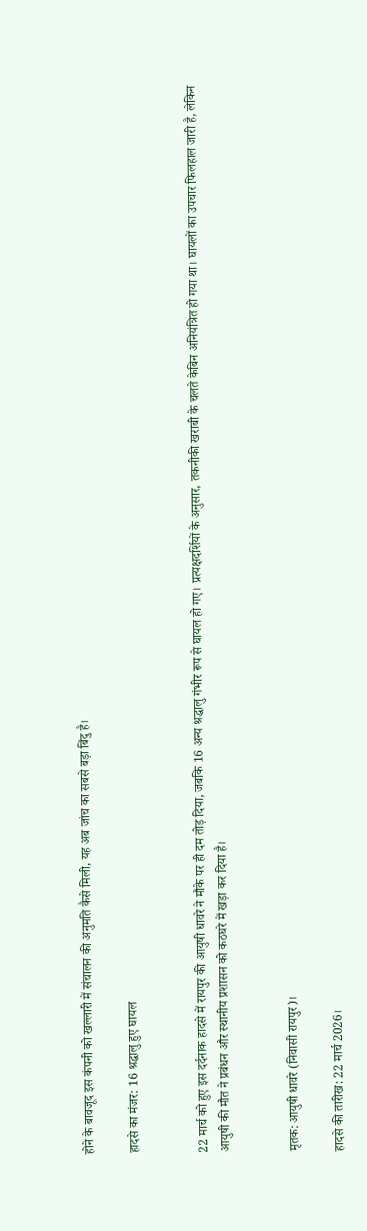होने के बावजूद इस कंपनी को खल्लारी में संचालन की अनुमति कैसे मिली, यह अब जांच का सबसे बड़ा बिंदु है।

हादसे का मंजर: 16 श्रद्धालु हुए घायल


22 मार्च को हुए इस दर्दनाक हादसे में रायपुर की आयुषी धावरे ने मौके पर ही दम तोड़ दिया, जबकि 16 अन्य श्रद्धालु गंभीर रूप से घायल हो गए। प्रत्यक्षदर्शियों के अनुसार, तकनीकी खराबी के चलते केबिन अनियंत्रित हो गया था। घायलों का उपचार फिलहाल जारी है, लेकिन आयुषी की मौत ने प्रबंधन और स्थानीय प्रशासन को कठघरे में खड़ा कर दिया है।


मृतक: आयुषी धावरे (निवासी रायपुर)।

हादसे की तारीख: 22 मार्च 2026।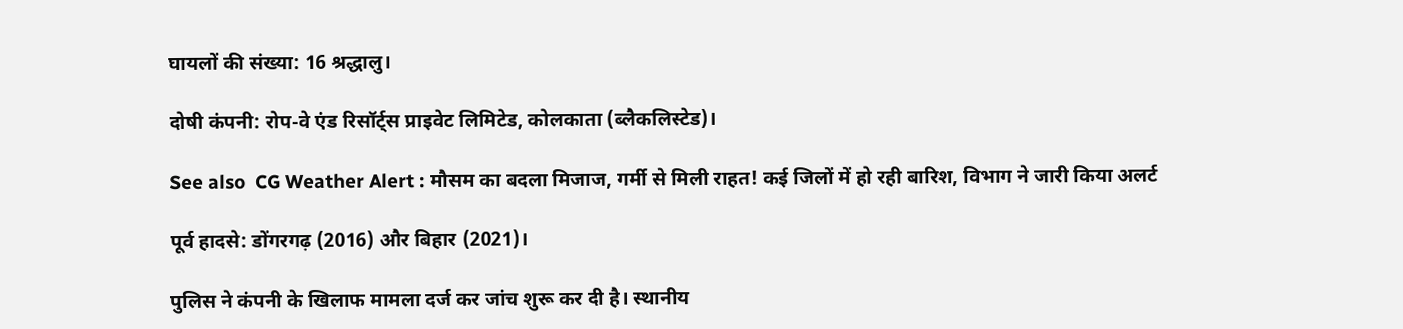घायलों की संख्या: 16 श्रद्धालु।

दोषी कंपनी: रोप-वे एंड रिसॉर्ट्स प्राइवेट लिमिटेड, कोलकाता (ब्लैकलिस्टेड)।

See also  CG Weather Alert : मौसम का बदला मिजाज, गर्मी से मिली राहत! कई जिलों में हो रही बारिश, विभाग ने जारी किया अलर्ट

पूर्व हादसे: डोंगरगढ़ (2016) और बिहार (2021)।

पुलिस ने कंपनी के खिलाफ मामला दर्ज कर जांच शुरू कर दी है। स्थानीय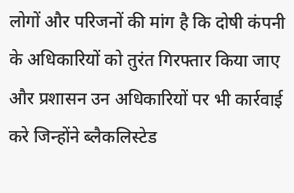लोगों और परिजनों की मांग है कि दोषी कंपनी के अधिकारियों को तुरंत गिरफ्तार किया जाए और प्रशासन उन अधिकारियों पर भी कार्रवाई करे जिन्होंने ब्लैकलिस्टेड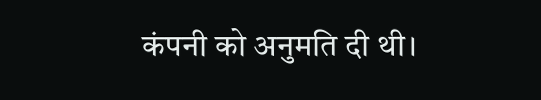कंपनी को अनुमति दी थी।